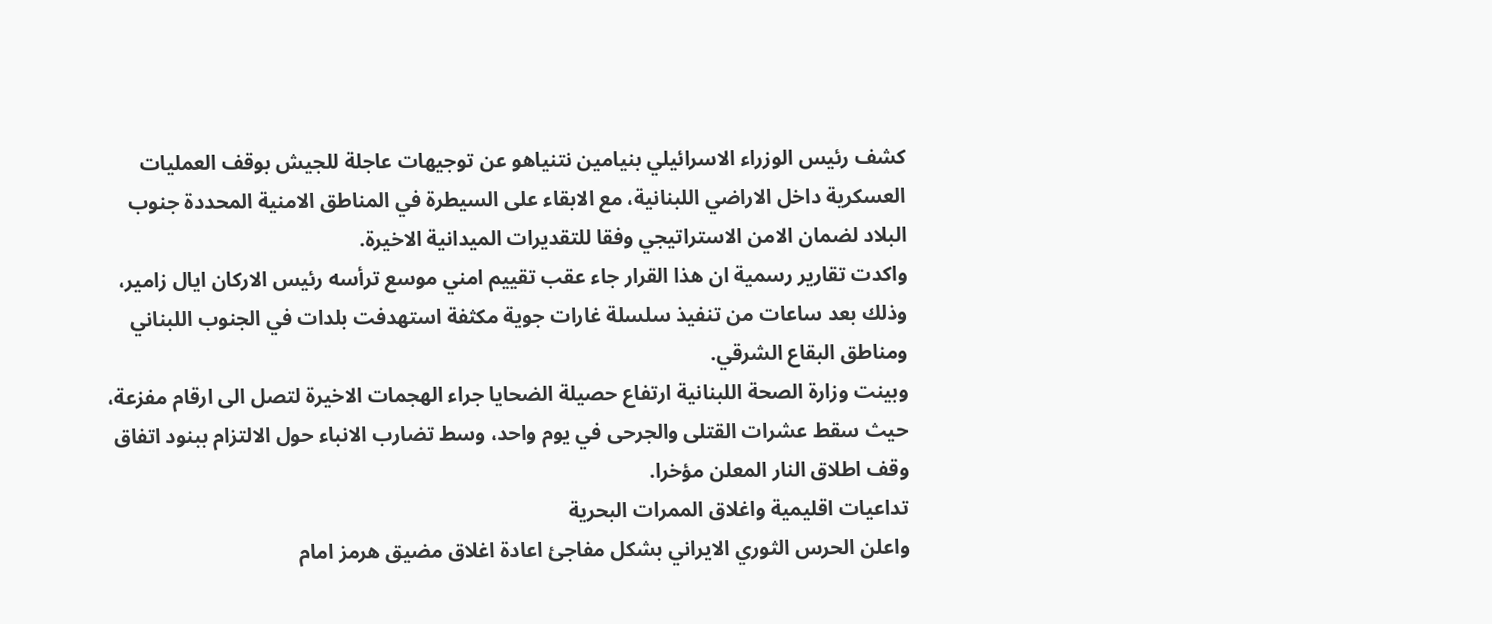كشف رئيس الوزراء الاسرائيلي بنيامين نتنياهو عن توجيهات عاجلة للجيش بوقف العمليات العسكرية داخل الاراضي اللبنانية، مع الابقاء على السيطرة في المناطق الامنية المحددة جنوب البلاد لضمان الامن الاستراتيجي وفقا للتقديرات الميدانية الاخيرة.
واكدت تقارير رسمية ان هذا القرار جاء عقب تقييم امني موسع ترأسه رئيس الاركان ايال زامير، وذلك بعد ساعات من تنفيذ سلسلة غارات جوية مكثفة استهدفت بلدات في الجنوب اللبناني ومناطق البقاع الشرقي.
وبينت وزارة الصحة اللبنانية ارتفاع حصيلة الضحايا جراء الهجمات الاخيرة لتصل الى ارقام مفزعة، حيث سقط عشرات القتلى والجرحى في يوم واحد، وسط تضارب الانباء حول الالتزام ببنود اتفاق وقف اطلاق النار المعلن مؤخرا.
تداعيات اقليمية واغلاق الممرات البحرية
واعلن الحرس الثوري الايراني بشكل مفاجئ اعادة اغلاق مضيق هرمز امام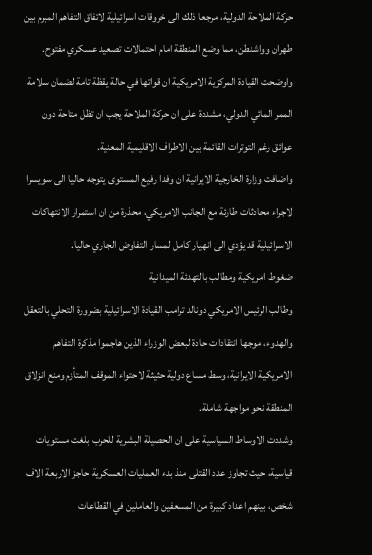حركة الملاحة الدولية، مرجعا ذلك الى خروقات اسرائيلية لاتفاق التفاهم المبرم بين طهران وواشنطن، مما وضع المنطقة امام احتمالات تصعيد عسكري مفتوح.
واوضحت القيادة المركزية الامريكية ان قواتها في حالة يقظة تامة لضمان سلامة الممر المائي الدولي، مشددة على ان حركة الملاحة يجب ان تظل متاحة دون عوائق رغم التوترات القائمة بين الاطراف الاقليمية المعنية.
واضافت وزارة الخارجية الايرانية ان وفدا رفيع المستوى يتوجه حاليا الى سويسرا لاجراء محادثات طارئة مع الجانب الامريكي، محذرة من ان استمرار الانتهاكات الاسرائيلية قد يؤدي الى انهيار كامل لمسار التفاوض الجاري حاليا.
ضغوط امريكية ومطالب بالتهدئة الميدانية
وطالب الرئيس الامريكي دونالد ترامب القيادة الاسرائيلية بضرورة التحلي بالتعقل والهدوء، موجها انتقادات حادة لبعض الوزراء الذين هاجموا مذكرة التفاهم الامريكية الايرانية، وسط مساع دولية حثيثة لاحتواء الموقف المتأزم ومنع انزلاق المنطقة نحو مواجهة شاملة.
وشددت الاوساط السياسية على ان الحصيلة البشرية للحرب بلغت مستويات قياسية، حيث تجاوز عدد القتلى منذ بدء العمليات العسكرية حاجز الاربعة الاف شخص، بينهم اعداد كبيرة من المسعفين والعاملين في القطاعات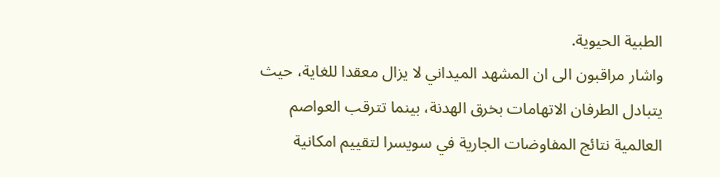الطبية الحيوية.
واشار مراقبون الى ان المشهد الميداني لا يزال معقدا للغاية، حيث يتبادل الطرفان الاتهامات بخرق الهدنة، بينما تترقب العواصم العالمية نتائج المفاوضات الجارية في سويسرا لتقييم امكانية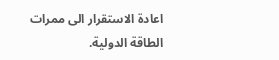اعادة الاستقرار الى ممرات الطاقة الدولية.